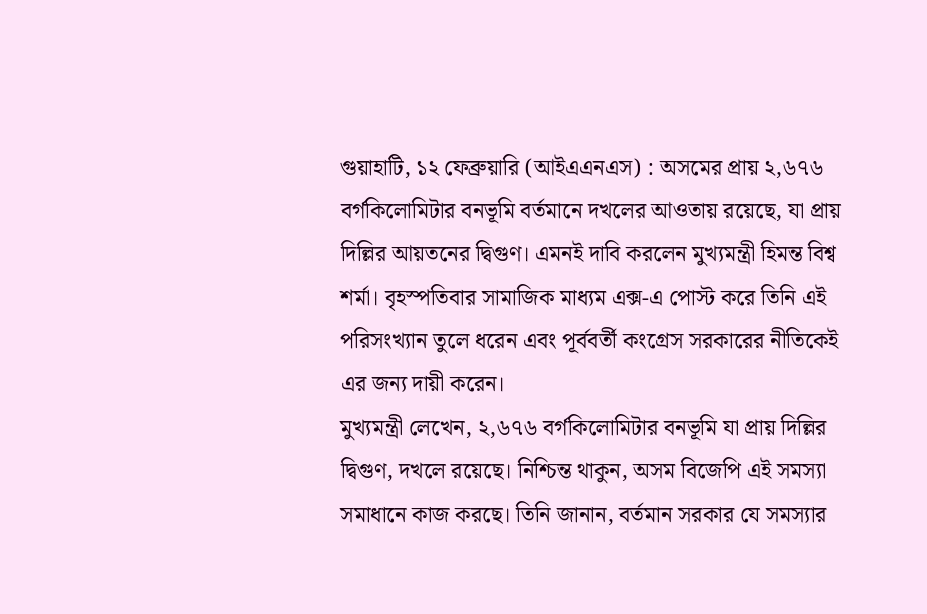গুয়াহাটি, ১২ ফেব্রুয়ারি (আইএএনএস) : অসমের প্রায় ২,৬৭৬ বর্গকিলোমিটার বনভূমি বর্তমানে দখলের আওতায় রয়েছে, যা প্রায় দিল্লির আয়তনের দ্বিগুণ। এমনই দাবি করলেন মুখ্যমন্ত্রী হিমন্ত বিশ্ব শর্মা। বৃহস্পতিবার সামাজিক মাধ্যম এক্স-এ পোস্ট করে তিনি এই পরিসংখ্যান তুলে ধরেন এবং পূর্ববর্তী কংগ্রেস সরকারের নীতিকেই এর জন্য দায়ী করেন।
মুখ্যমন্ত্রী লেখেন, ২,৬৭৬ বর্গকিলোমিটার বনভূমি যা প্রায় দিল্লির দ্বিগুণ, দখলে রয়েছে। নিশ্চিন্ত থাকুন, অসম বিজেপি এই সমস্যা সমাধানে কাজ করছে। তিনি জানান, বর্তমান সরকার যে সমস্যার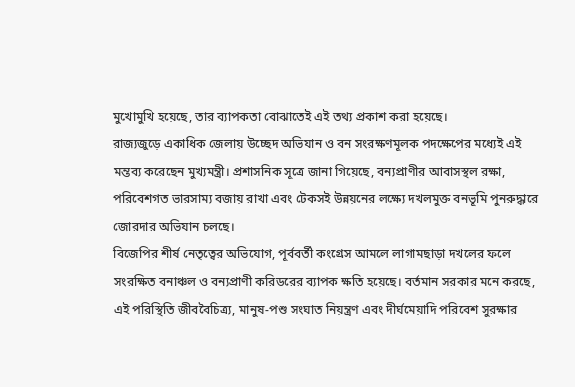মুখোমুখি হয়েছে, তার ব্যাপকতা বোঝাতেই এই তথ্য প্রকাশ করা হয়েছে।
রাজ্যজুড়ে একাধিক জেলায় উচ্ছেদ অভিযান ও বন সংরক্ষণমূলক পদক্ষেপের মধ্যেই এই মন্তব্য করেছেন মুখ্যমন্ত্রী। প্রশাসনিক সূত্রে জানা গিয়েছে, বন্যপ্রাণীর আবাসস্থল রক্ষা, পরিবেশগত ভারসাম্য বজায় রাখা এবং টেকসই উন্নয়নের লক্ষ্যে দখলমুক্ত বনভূমি পুনরুদ্ধারে জোরদার অভিযান চলছে।
বিজেপির শীর্ষ নেতৃত্বের অভিযোগ, পূর্ববর্তী কংগ্রেস আমলে লাগামছাড়া দখলের ফলে সংরক্ষিত বনাঞ্চল ও বন্যপ্রাণী করিডরের ব্যাপক ক্ষতি হয়েছে। বর্তমান সরকার মনে করছে, এই পরিস্থিতি জীববৈচিত্র্য, মানুষ-পশু সংঘাত নিয়ন্ত্রণ এবং দীর্ঘমেয়াদি পরিবেশ সুরক্ষার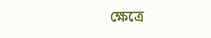ক্ষেত্রে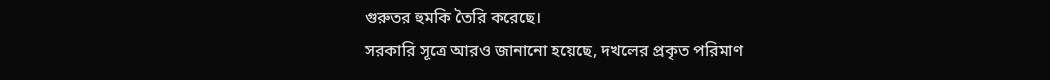গুরুতর হুমকি তৈরি করেছে।
সরকারি সূত্রে আরও জানানো হয়েছে, দখলের প্রকৃত পরিমাণ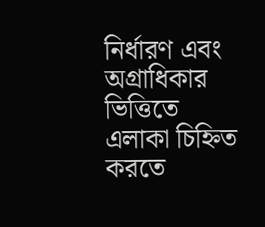নির্ধারণ এবং অগ্রাধিকার ভিত্তিতে এলাকা চিহ্নিত করতে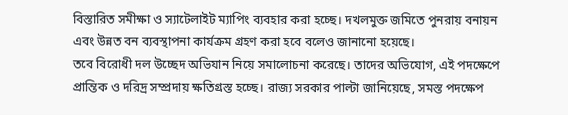বিস্তারিত সমীক্ষা ও স্যাটেলাইট ম্যাপিং ব্যবহার করা হচ্ছে। দখলমুক্ত জমিতে পুনরায় বনায়ন এবং উন্নত বন ব্যবস্থাপনা কার্যক্রম গ্রহণ করা হবে বলেও জানানো হয়েছে।
তবে বিরোধী দল উচ্ছেদ অভিযান নিয়ে সমালোচনা করেছে। তাদের অভিযোগ, এই পদক্ষেপে প্রান্তিক ও দরিদ্র সম্প্রদায় ক্ষতিগ্রস্ত হচ্ছে। রাজ্য সরকার পাল্টা জানিয়েছে, সমস্ত পদক্ষেপ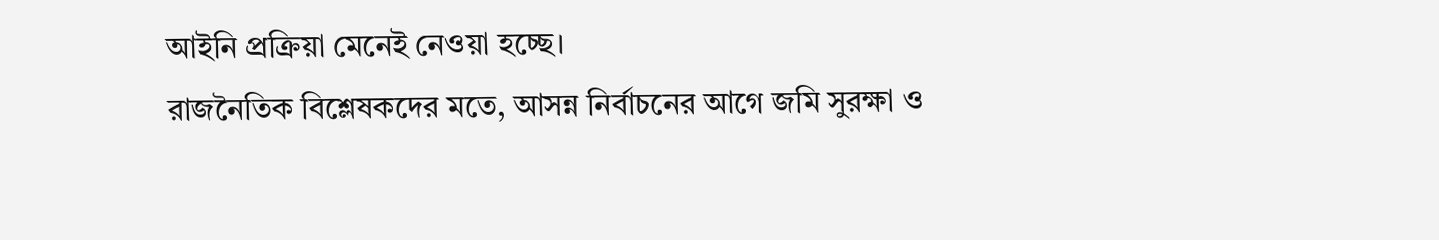আইনি প্রক্রিয়া মেনেই নেওয়া হচ্ছে।
রাজনৈতিক বিশ্লেষকদের মতে, আসন্ন নির্বাচনের আগে জমি সুরক্ষা ও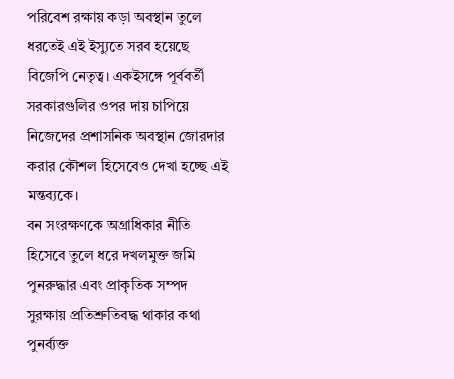পরিবেশ রক্ষায় কড়া অবস্থান তুলে ধরতেই এই ইস্যুতে সরব হয়েছে বিজেপি নেতৃত্ব। একইসঙ্গে পূর্ববর্তী সরকারগুলির ওপর দায় চাপিয়ে নিজেদের প্রশাসনিক অবস্থান জোরদার করার কৌশল হিসেবেও দেখা হচ্ছে এই মন্তব্যকে।
বন সংরক্ষণকে অগ্রাধিকার নীতি হিসেবে তুলে ধরে দখলমুক্ত জমি পুনরুদ্ধার এবং প্রাকৃতিক সম্পদ সুরক্ষায় প্রতিশ্রুতিবদ্ধ থাকার কথা পুনর্ব্যক্ত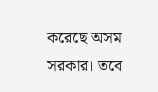করেছে অসম সরকার। তবে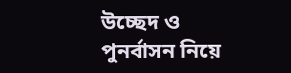উচ্ছেদ ও পুনর্বাসন নিয়ে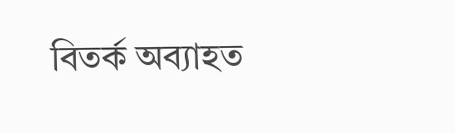বিতর্ক অব্যাহত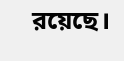রয়েছে।